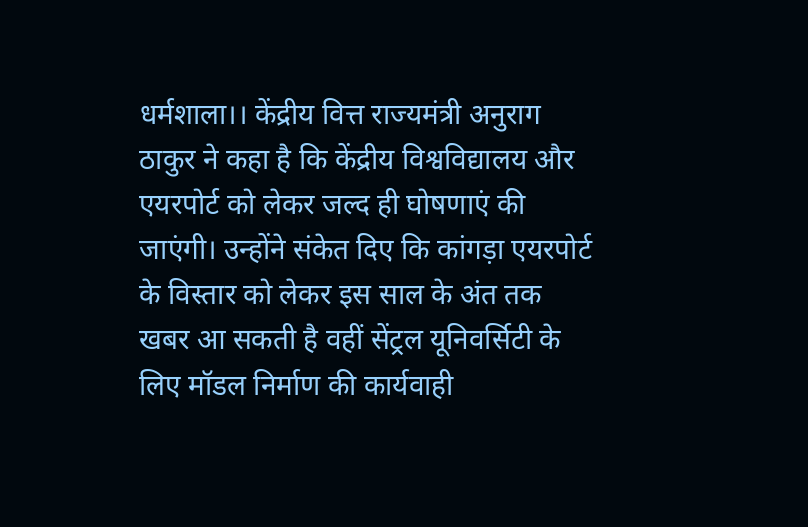धर्मशाला।। केंद्रीय वित्त राज्यमंत्री अनुराग ठाकुर ने कहा है कि केंद्रीय विश्वविद्यालय और एयरपोर्ट को लेकर जल्द ही घोषणाएं की जाएंगी। उन्होंने संकेत दिए कि कांगड़ा एयरपोर्ट के विस्तार को लेकर इस साल के अंत तक खबर आ सकती है वहीं सेंट्रल यूनिवर्सिटी के लिए मॉडल निर्माण की कार्यवाही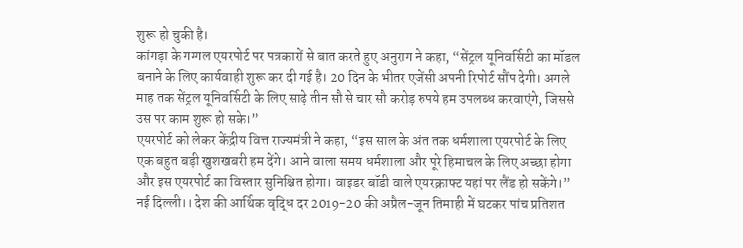शुरू हो चुकी है।
कांगड़ा के गग्गल एयरपोर्ट पर पत्रकारों से बात करते हुए अनुराग ने कहा, “सेंट्रल यूनिवर्सिटी का मॉडल बनाने के लिए कार्यवाही शुरू कर दी गई है। 20 दिन के भीतर एजेंसी अपनी रिपोर्ट सौंप देगी। अगले माह तक सेंट्रल यूनिवर्सिटी के लिए साढ़े तीन सौ से चार सौ करोड़ रुपये हम उपलब्ध करवाएंगे, जिससे उस पर काम शुरू हो सके।”
एयरपोर्ट को लेकर केंद्रीय वित्त राज्यमंत्री ने कहा, “इस साल के अंत तक धर्मशाला एयरपोर्ट के लिए एक बहुत बड़ी खुशखबरी हम देंगे। आने वाला समय धर्मशाला और पूरे हिमाचल के लिए अच्छा होगा और इस एयरपोर्ट का विस्तार सुनिश्चित होगा। वाइडर बॉडी वाले एयरक्राफ्ट यहां पर लैंड हो सकेंगे।”
नई दिल्ली।। देश की आर्थिक वृद्धि दर 2019-20 की अप्रैल-जून तिमाही में घटकर पांच प्रतिशत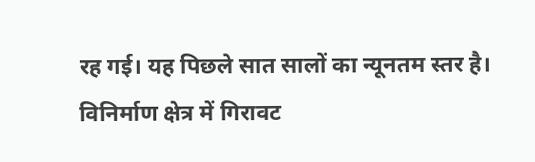रह गई। यह पिछले सात सालों का न्यूनतम स्तर है। विनिर्माण क्षेत्र में गिरावट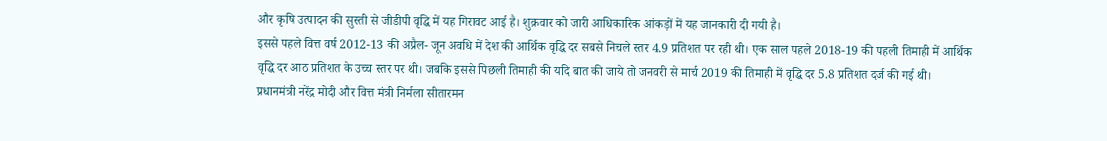और कृषि उत्पादन की सुस्ती से जीडीपी वृद्धि में यह गिरावट आई है। शुक्रवार को जारी आधिकारिक आंकड़ों में यह जानकारी दी गयी है।
इससे पहले वित्त वर्ष 2012-13 की अप्रैल- जून अवधि में देश की आर्थिक वृद्धि दर सबसे निचले स्तर 4.9 प्रतिशत पर रही थी। एक साल पहले 2018-19 की पहली तिमाही में आर्थिक वृद्धि दर आठ प्रतिशत के उच्च स्तर पर थी। जबकि इससे पिछली तिमाही की यदि बात की जाये तो जनवरी से मार्च 2019 की तिमाही में वृद्धि दर 5.8 प्रतिशत दर्ज की गई थी।
प्रधानमंत्री नरेंद्र मोदी और वित्त मंत्री निर्मला सीतारमन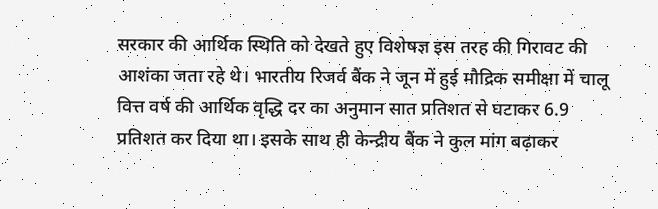सरकार की आर्थिक स्थिति को देखते हुए विशेषज्ञ इस तरह की गिरावट की आशंका जता रहे थे। भारतीय रिजर्व बैंक ने जून में हुई मौद्रिक समीक्षा में चालू वित्त वर्ष की आर्थिक वृद्धि दर का अनुमान सात प्रतिशत से घटाकर 6.9 प्रतिशत कर दिया था। इसके साथ ही केन्द्रीय बैंक ने कुल मांग बढ़ाकर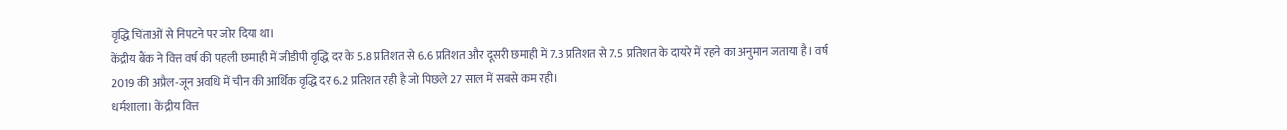वृद्धि चिंताओं से निपटने पर जोर दिया था।
केंद्रीय बैंक ने वित्त वर्ष की पहली छमाही में जीडीपी वृद्धि दर के 5.8 प्रतिशत से 6.6 प्रतिशत और दूसरी छमाही में 7.3 प्रतिशत से 7.5 प्रतिशत के दायरे में रहने का अनुमान जताया है। वर्ष 2019 की अप्रैल-जून अवधि में चीन की आर्थिक वृद्धि दर 6.2 प्रतिशत रही है जो पिछले 27 साल में सबसे कम रही।
धर्मशाला। केंद्रीय वित्त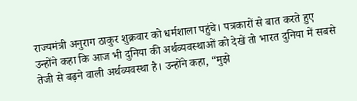राज्यमंत्री अनुराग ठाकुर शुक्रवार को धर्मशाला पहुंचे। पत्रकारों से बात करते हुए उन्होंने कहा कि आज भी दुनिया की अर्थव्यवस्थाओं को देखें तो भारत दुनिया में सबसे तेजी से बढ़ने वाली अर्थव्यवस्था है। उन्होंने कहा, “मुझे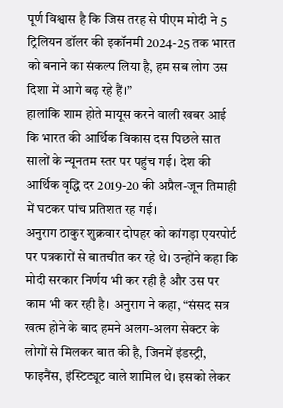पूर्ण विश्वास है कि जिस तरह से पीएम मोदी ने 5 ट्रिलियन डॉलर की इकॉनमी 2024-25 तक भारत को बनाने का संकल्प लिया है, हम सब लोग उस दिशा में आगे बढ़ रहे हैं।”
हालांकि शाम होते मायूस करने वाली खबर आई कि भारत की आर्थिक विकास दस पिछले सात सालों के न्यूनतम स्तर पर पहुंच गई। देश की आर्थिक वृद्धि दर 2019-20 की अप्रैल-जून तिमाही में घटकर पांच प्रतिशत रह गई।
अनुराग ठाकुर शुक्रवार दोपहर को कांगड़ा एयरपोर्ट पर पत्रकारों से बातचीत कर रहे थे। उन्होंने कहा कि मोदी सरकार निर्णय भी कर रही है और उस पर काम भी कर रही है। अनुराग ने कहा, “संसद सत्र खत्म होने के बाद हमने अलग-अलग सेक्टर के लोगों से मिलकर बात की है, जिनमें इंडस्ट्री, फाइनैंस, इंस्टिट्यूट वाले शामिल थे। इसको लेकर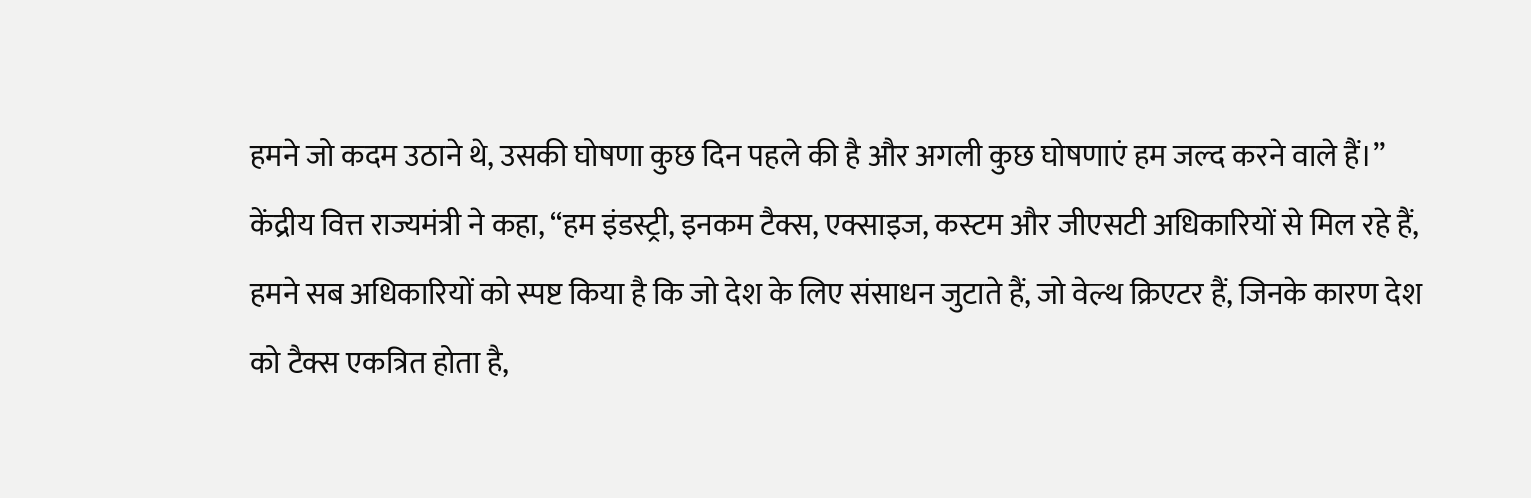हमने जो कदम उठाने थे, उसकी घोषणा कुछ दिन पहले की है और अगली कुछ घोषणाएं हम जल्द करने वाले हैं।”
केंद्रीय वित्त राज्यमंत्री ने कहा, “हम इंडस्ट्री, इनकम टैक्स, एक्साइज, कस्टम और जीएसटी अधिकारियों से मिल रहे हैं, हमने सब अधिकारियों को स्पष्ट किया है कि जो देश के लिए संसाधन जुटाते हैं, जो वेल्थ क्रिएटर हैं, जिनके कारण देश को टैक्स एकत्रित होता है,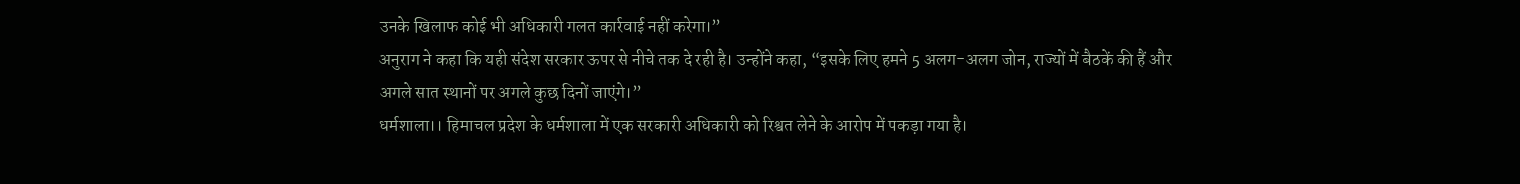उनके खिलाफ कोई भी अधिकारी गलत कार्रवाई नहीं करेगा।”
अनुराग ने कहा कि यही संदेश सरकार ऊपर से नीचे तक दे रही है। उन्होंने कहा, “इसके लिए हमने 5 अलग-अलग जोन, राज्यों में बैठकें की हैं और अगले सात स्थानों पर अगले कुछ दिनों जाएंगे।”
धर्मशाला।। हिमाचल प्रदेश के धर्मशाला में एक सरकारी अधिकारी को रिश्वत लेने के आरोप में पकड़ा गया है।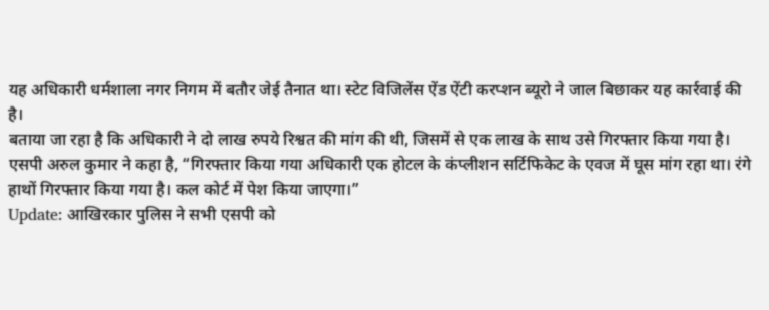यह अधिकारी धर्मशाला नगर निगम में बतौर जेई तैनात था। स्टेट विजिलेंस ऐंड ऐंटी करप्शन ब्यूरो ने जाल बिछाकर यह कार्रवाई की है।
बताया जा रहा है कि अधिकारी ने दो लाख रुपये रिश्वत की मांग की थी, जिसमें से एक लाख के साथ उसे गिरफ्तार किया गया है।
एसपी अरुल कुमार ने कहा है, “गिरफ्तार किया गया अधिकारी एक होटल के कंप्लीशन सर्टिफिकेट के एवज में घूस मांग रहा था। रंगे हाथों गिरफ्तार किया गया है। कल कोर्ट में पेश किया जाएगा।”
Update: आखिरकार पुलिस ने सभी एसपी को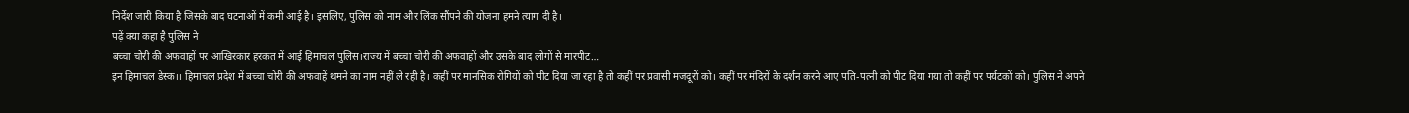निर्देश जारी किया है जिसके बाद घटनाओं में कमी आई है। इसलिए, पुलिस को नाम और लिंक सौंपने की योजना हमने त्याग दी है।
पढ़ें क्या कहा है पुलिस ने
बच्चा चोरी की अफवाहों पर आखिरकार हरकत में आई हिमाचल पुलिस।राज्य में बच्चा चोरी की अफवाहों और उसके बाद लोगों से मारपीट…
इन हिमाचल डेस्क।। हिमाचल प्रदेश में बच्चा चोरी की अफवाहें थमने का नाम नहीं ले रही है। कहीं पर मानसिक रोगियों को पीट दिया जा रहा है तो कहीं पर प्रवासी मजदूरों को। कहीं पर मंदिरों के दर्शन करने आए पति-पत्नी को पीट दिया गया तो कहीं पर पर्यटकों को। पुलिस ने अपने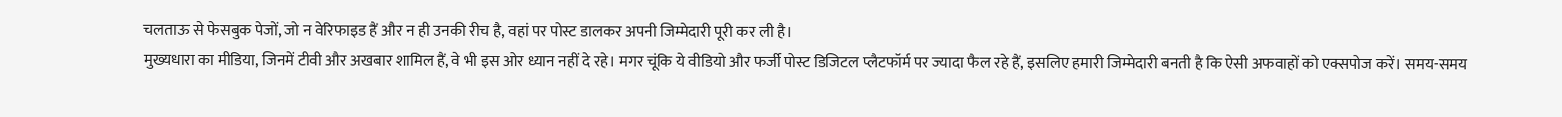चलताऊ से फेसबुक पेजों, जो न वेरिफाइड हैं और न ही उनकी रीच है, वहां पर पोस्ट डालकर अपनी जिम्मेदारी पूरी कर ली है।
मुख्यधारा का मीडिया, जिनमें टीवी और अखबार शामिल हैं, वे भी इस ओर ध्यान नहीं दे रहे। मगर चूंकि ये वीडियो और फर्जी पोस्ट डिजिटल प्लैटफॉर्म पर ज्यादा फैल रहे हैं, इसलिए हमारी जिम्मेदारी बनती है कि ऐसी अफवाहों को एक्सपोज करें। समय-समय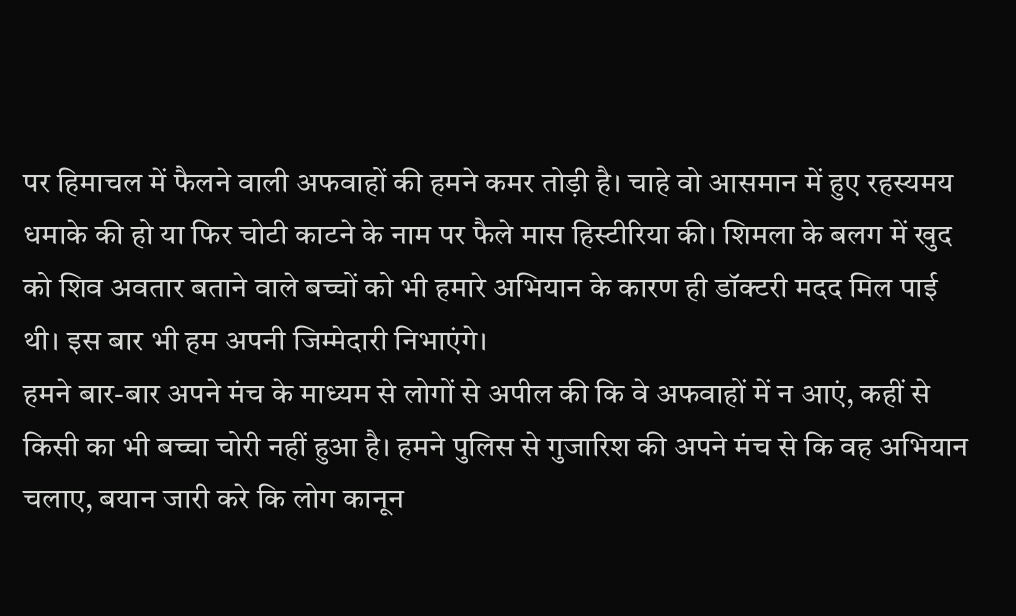पर हिमाचल में फैलने वाली अफवाहों की हमने कमर तोड़ी है। चाहे वो आसमान में हुए रहस्यमय धमाके की हो या फिर चोटी काटने के नाम पर फैले मास हिस्टीरिया की। शिमला के बलग में खुद को शिव अवतार बताने वाले बच्चों को भी हमारे अभियान के कारण ही डॉक्टरी मदद मिल पाई थी। इस बार भी हम अपनी जिम्मेदारी निभाएंगे।
हमने बार-बार अपने मंच के माध्यम से लोगों से अपील की कि वे अफवाहों में न आएं, कहीं से किसी का भी बच्चा चोरी नहीं हुआ है। हमने पुलिस से गुजारिश की अपने मंच से कि वह अभियान चलाए, बयान जारी करे कि लोग कानून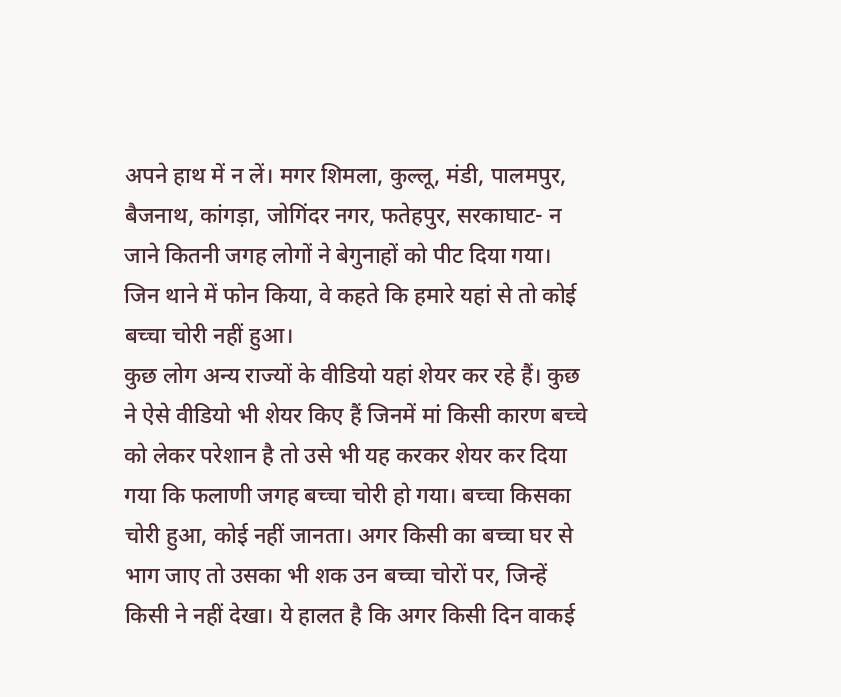अपने हाथ में न लें। मगर शिमला, कुल्लू, मंडी, पालमपुर, बैजनाथ, कांगड़ा, जोगिंदर नगर, फतेहपुर, सरकाघाट- न जाने कितनी जगह लोगों ने बेगुनाहों को पीट दिया गया। जिन थाने में फोन किया, वे कहते कि हमारे यहां से तो कोई बच्चा चोरी नहीं हुआ।
कुछ लोग अन्य राज्यों के वीडियो यहां शेयर कर रहे हैं। कुछ ने ऐसे वीडियो भी शेयर किए हैं जिनमें मां किसी कारण बच्चे को लेकर परेशान है तो उसे भी यह करकर शेयर कर दिया गया कि फलाणी जगह बच्चा चोरी हो गया। बच्चा किसका चोरी हुआ, कोई नहीं जानता। अगर किसी का बच्चा घर से भाग जाए तो उसका भी शक उन बच्चा चोरों पर, जिन्हें किसी ने नहीं देखा। ये हालत है कि अगर किसी दिन वाकई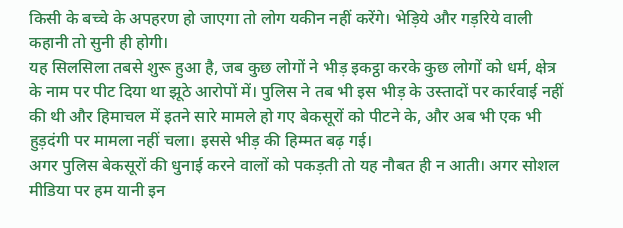किसी के बच्चे के अपहरण हो जाएगा तो लोग यकीन नहीं करेंगे। भेड़िये और गड़रिये वाली कहानी तो सुनी ही होगी।
यह सिलसिला तबसे शुरू हुआ है, जब कुछ लोगों ने भीड़ इकट्ठा करके कुछ लोगों को धर्म, क्षेत्र के नाम पर पीट दिया था झूठे आरोपों में। पुलिस ने तब भी इस भीड़ के उस्तादों पर कार्रवाई नहीं की थी और हिमाचल में इतने सारे मामले हो गए बेकसूरों को पीटने के, और अब भी एक भी हुड़दंगी पर मामला नहीं चला। इससे भीड़ की हिम्मत बढ़ गई।
अगर पुलिस बेकसूरों की धुनाई करने वालों को पकड़ती तो यह नौबत ही न आती। अगर सोशल मीडिया पर हम यानी इन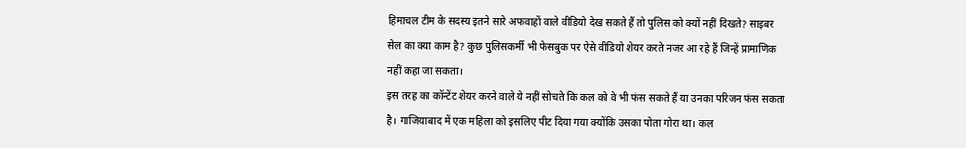हिमाचल टीम के सदस्य इतने सारे अफवाहों वाले वीडियो देख सकते हैं तो पुलिस को क्यों नहीं दिखते? साइबर सेल का क्या काम है? कुछ पुलिसकर्मी भी फेसबुक पर ऐसे वीडियो शेयर करते नजर आ रहे हैं जिन्हें प्रामाणिक नहीं कहा जा सकता।
इस तरह का कॉन्टेंट शेयर करने वाले ये नहीं सोचते कि कल को वे भी फंस सकते हैं या उनका परिजन फंस सकता है। गाजियाबाद में एक महिला को इसलिए पीट दिया गया क्योंकि उसका पोता गोरा था। कल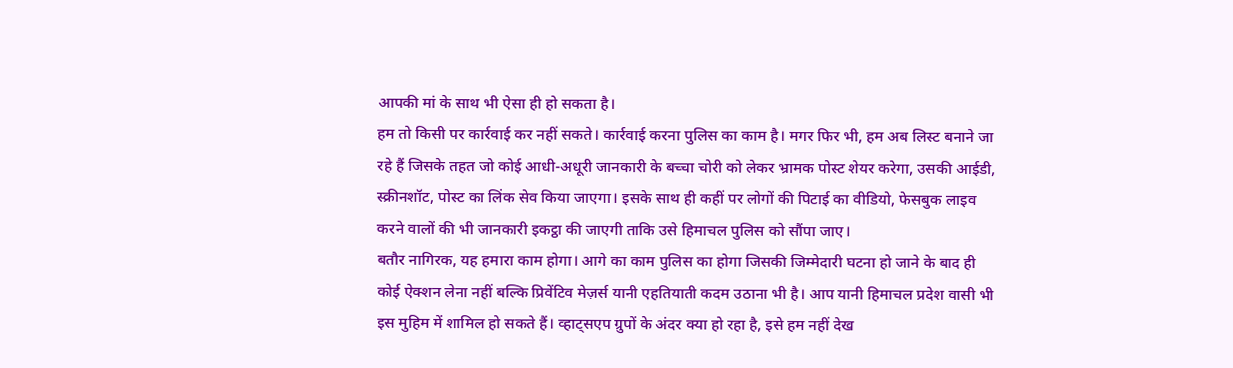आपकी मां के साथ भी ऐसा ही हो सकता है।
हम तो किसी पर कार्रवाई कर नहीं सकते। कार्रवाई करना पुलिस का काम है। मगर फिर भी, हम अब लिस्ट बनाने जा रहे हैं जिसके तहत जो कोई आधी-अधूरी जानकारी के बच्चा चोरी को लेकर भ्रामक पोस्ट शेयर करेगा, उसकी आईडी, स्क्रीनशॉट, पोस्ट का लिंक सेव किया जाएगा। इसके साथ ही कहीं पर लोगों की पिटाई का वीडियो, फेसबुक लाइव करने वालों की भी जानकारी इकट्ठा की जाएगी ताकि उसे हिमाचल पुलिस को सौंपा जाए।
बतौर नागिरक, यह हमारा काम होगा। आगे का काम पुलिस का होगा जिसकी जिम्मेदारी घटना हो जाने के बाद ही कोई ऐक्शन लेना नहीं बल्कि प्रिवेंटिव मेज़र्स यानी एहतियाती कदम उठाना भी है। आप यानी हिमाचल प्रदेश वासी भी इस मुहिम में शामिल हो सकते हैं। व्हाट्सएप ग्रुपों के अंदर क्या हो रहा है, इसे हम नहीं देख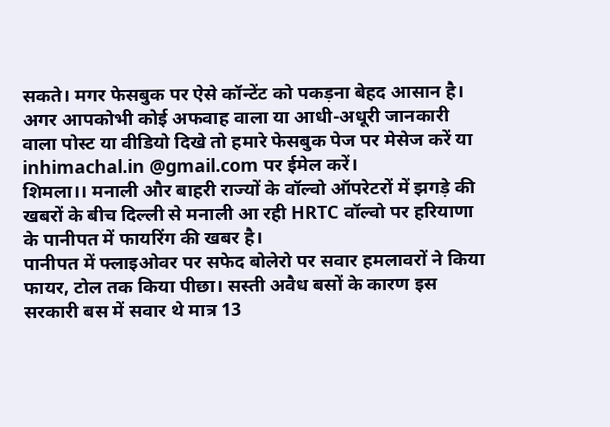सकते। मगर फेसबुक पर ऐसे कॉन्टेंट को पकड़ना बेहद आसान है। अगर आपकोभी कोई अफवाह वाला या आधी-अधूरी जानकारी वाला पोस्ट या वीडियो दिखे तो हमारे फेसबुक पेज पर मेसेज करें या inhimachal.in @gmail.com पर ईमेल करें।
शिमला।। मनाली और बाहरी राज्यों के वॉल्वो ऑपरेटरों में झगड़े की खबरों के बीच दिल्ली से मनाली आ रही HRTC वॉल्वो पर हरियाणा के पानीपत में फायरिंग की खबर है।
पानीपत में फ्लाइओवर पर सफेद बोलेरो पर सवार हमलावरों ने किया फायर, टोल तक किया पीछा। सस्ती अवैध बसों के कारण इस सरकारी बस में सवार थे मात्र 13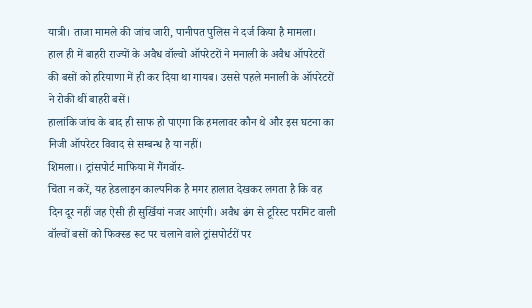यात्री। ताजा मामले की जांच जारी, पानीपत पुलिस ने दर्ज किया है मामला।
हाल ही में बाहरी राज्यों के अवैध वॉल्वो ऑपरेटरों ने मनाली के अवैध ऑपरेटरों की बसों को हरियाणा में ही कर दिया था गायब। उससे पहले मनाली के ऑपरेटरों ने रोकी थीं बाहरी बसें।
हालांकि जांच के बाद ही साफ हो पाएगा कि हमलावर कौन थे और इस घटना का निजी ऑपरेटर विवाद से सम्बन्ध है या नहीं।
शिमला।। ट्रांसपोर्ट माफिया में गैंगवॉर-
चिंता न करें, यह हेडलाइन काल्पनिक है मगर हालात देखकर लगता है कि वह दिन दूर नहीं जह ऐसी ही सुर्खियां नजर आएंगी। अवैध ढंग से टूरिस्ट परमिट वाली वॉल्वों बसों को फिक्स्ड रूट पर चलाने वाले ट्रांसपोर्टरों पर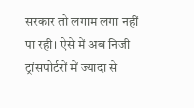सरकार तो लगाम लगा नहीं पा रही। ऐसे में अब निजी ट्रांसपोर्टरों में ज्यादा से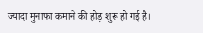ज्यादा मुनाफा कमाने की होड़ शुरू हो गई है।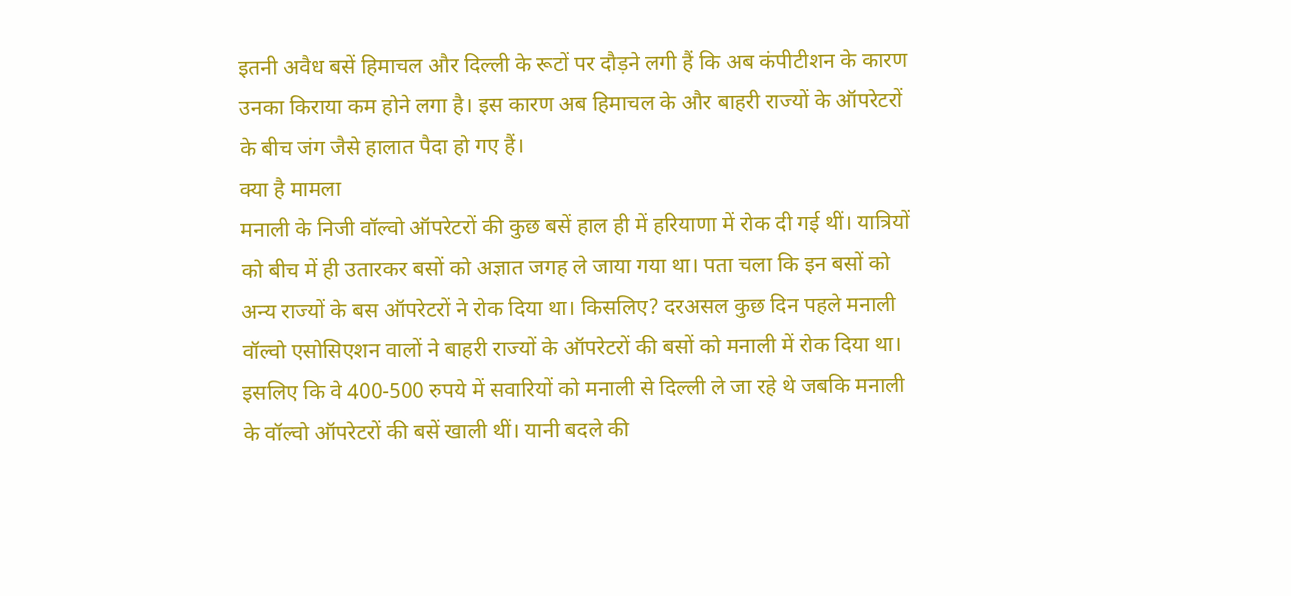इतनी अवैध बसें हिमाचल और दिल्ली के रूटों पर दौड़ने लगी हैं कि अब कंपीटीशन के कारण उनका किराया कम होने लगा है। इस कारण अब हिमाचल के और बाहरी राज्यों के ऑपरेटरों के बीच जंग जैसे हालात पैदा हो गए हैं।
क्या है मामला
मनाली के निजी वॉल्वो ऑपरेटरों की कुछ बसें हाल ही में हरियाणा में रोक दी गई थीं। यात्रियों को बीच में ही उतारकर बसों को अज्ञात जगह ले जाया गया था। पता चला कि इन बसों को अन्य राज्यों के बस ऑपरेटरों ने रोक दिया था। किसलिए? दरअसल कुछ दिन पहले मनाली वॉल्वो एसोसिएशन वालों ने बाहरी राज्यों के ऑपरेटरों की बसों को मनाली में रोक दिया था। इसलिए कि वे 400-500 रुपये में सवारियों को मनाली से दिल्ली ले जा रहे थे जबकि मनाली के वॉल्वो ऑपरेटरों की बसें खाली थीं। यानी बदले की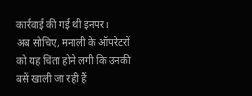कार्रवाई की गई थी इनपर।
अब सोचिए, मनाली के ऑपरेटरों को यह चिंता होने लगी कि उनकी बसें खाली जा रही हैं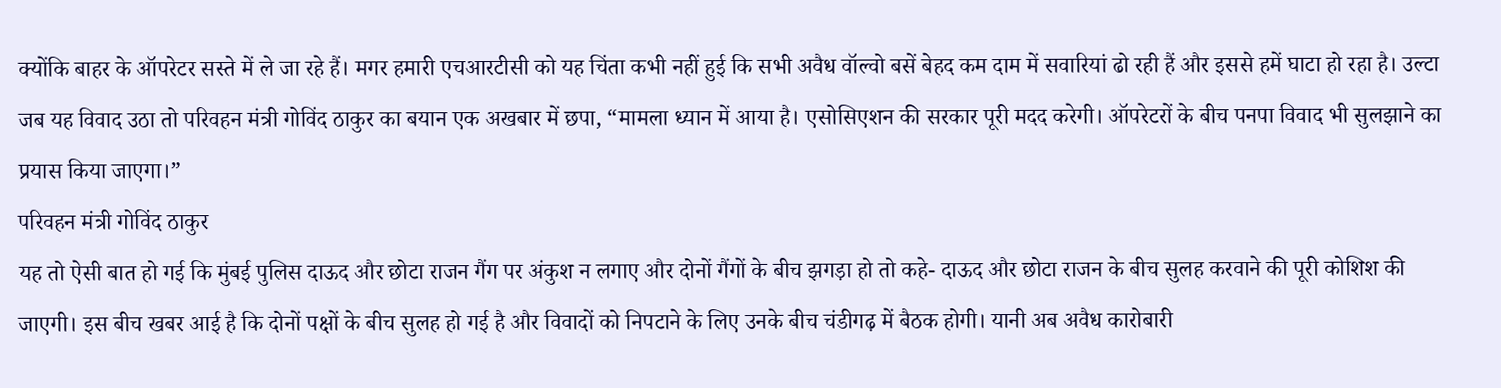क्योंकि बाहर के ऑपरेटर सस्ते में ले जा रहे हैं। मगर हमारी एचआरटीसी को यह चिंता कभी नहीं हुई कि सभी अवैध वॉल्वो बसें बेहद कम दाम में सवारियां ढो रही हैं और इससे हमें घाटा हो रहा है। उल्टा जब यह विवाद उठा तो परिवहन मंत्री गोविंद ठाकुर का बयान एक अखबार में छपा, “मामला ध्यान में आया है। एसोसिएशन की सरकार पूरी मदद करेगी। ऑपरेटरों के बीच पनपा विवाद भी सुलझाने का प्रयास किया जाएगा।”
परिवहन मंत्री गोविंद ठाकुर
यह तो ऐसी बात हो गई कि मुंबई पुलिस दाऊद और छोटा राजन गैंग पर अंकुश न लगाए और दोनों गैंगों के बीच झगड़ा हो तो कहे- दाऊद और छोटा राजन के बीच सुलह करवाने की पूरी कोशिश की जाएगी। इस बीच खबर आई है कि दोनों पक्षों के बीच सुलह हो गई है और विवादों को निपटाने के लिए उनके बीच चंडीगढ़ में बैठक होगी। यानी अब अवैध कारोबारी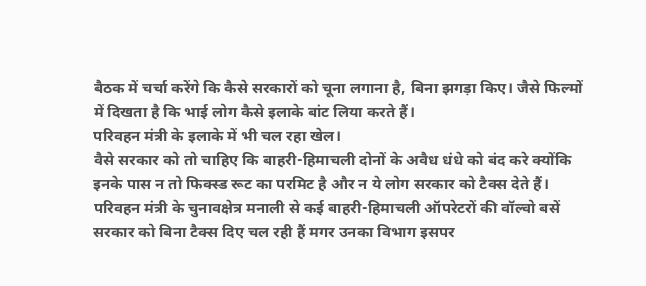बैठक में चर्चा करेंगे कि कैसे सरकारों को चूना लगाना है, बिना झगड़ा किए। जैसे फिल्मों में दिखता है कि भाई लोग कैसे इलाके बांट लिया करते हैं।
परिवहन मंत्री के इलाके में भी चल रहा खेल।
वैसे सरकार को तो चाहिए कि बाहरी-हिमाचली दोनों के अवैध धंधे को बंद करे क्योंकि इनके पास न तो फिक्स्ड रूट का परमिट है और न ये लोग सरकार को टैक्स देते हैं। परिवहन मंत्री के चुनावक्षेत्र मनाली से कई बाहरी-हिमाचली ऑपरेटरों की वॉल्वो बसें सरकार को बिना टैक्स दिए चल रही हैं मगर उनका विभाग इसपर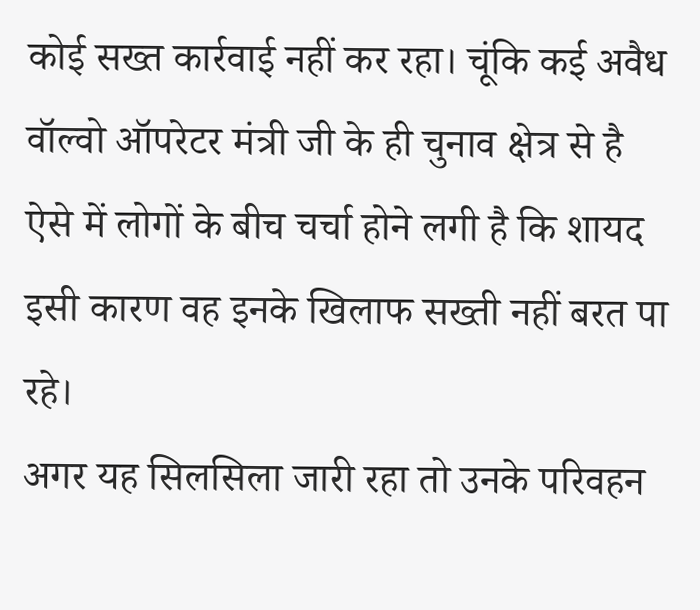कोई सख्त कार्रवाई नहीं कर रहा। चूंकि कई अवैध वॉल्वो ऑपरेटर मंत्री जी के ही चुनाव क्षेत्र से है ऐसे में लोगों के बीच चर्चा होने लगी है कि शायद इसी कारण वह इनके खिलाफ सख्ती नहीं बरत पा रहे।
अगर यह सिलसिला जारी रहा तो उनके परिवहन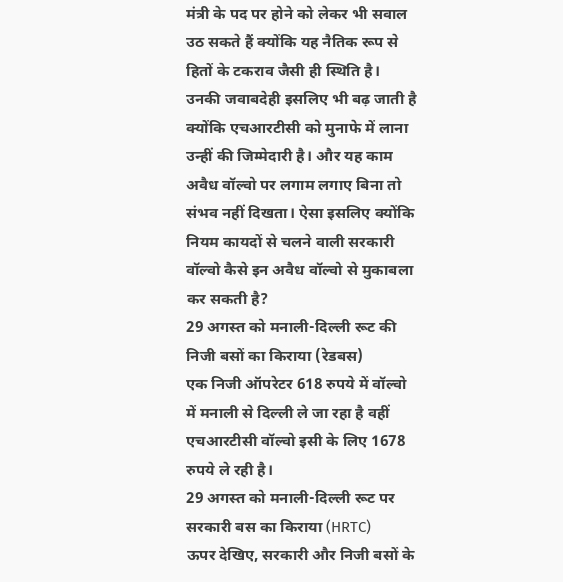मंत्री के पद पर होने को लेकर भी सवाल उठ सकते हैं क्योंकि यह नैतिक रूप से हितों के टकराव जैसी ही स्थिति है। उनकी जवाबदेही इसलिए भी बढ़ जाती है क्योंकि एचआरटीसी को मुनाफे में लाना उन्हीं की जिम्मेदारी है। और यह काम अवैध वॉल्वो पर लगाम लगाए बिना तो संभव नहीं दिखता। ऐसा इसलिए क्योंकि नियम कायदों से चलने वाली सरकारी वॉल्वो कैसे इन अवैध वॉल्वो से मुकाबला कर सकती है?
29 अगस्त को मनाली-दिल्ली रूट की निजी बसों का किराया (रेडबस)
एक निजी ऑपरेटर 618 रुपये में वॉल्वो में मनाली से दिल्ली ले जा रहा है वहीं एचआरटीसी वॉल्वो इसी के लिए 1678 रुपये ले रही है।
29 अगस्त को मनाली-दिल्ली रूट पर सरकारी बस का किराया (HRTC)
ऊपर देखिए, सरकारी और निजी बसों के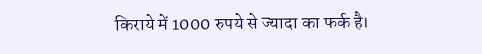किराये में 1000 रुपये से ज्यादा का फर्क है।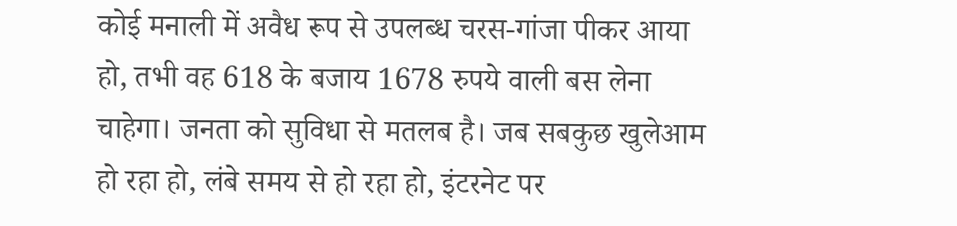कोई मनाली में अवैध रूप से उपलब्ध चरस-गांजा पीकर आया हो, तभी वह 618 के बजाय 1678 रुपये वाली बस लेना चाहेगा। जनता को सुविधा से मतलब है। जब सबकुछ खुलेआम हो रहा हो, लंबे समय से हो रहा हो, इंटरनेट पर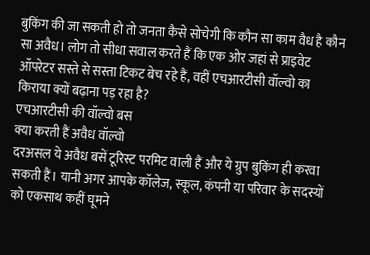बुकिंग की जा सकती हो तो जनता कैसे सोचेगी कि कौन सा काम वैध है कौन सा अवैध। लोग तो सीधा सवाल करते हैं कि एक ओर जहां से प्राइवेट ऑपरेटर सस्ते से सस्ता टिकट बेच रहे हैं, वहीं एचआरटीसी वॉल्वो का किराया क्यों बढ़ाना पड़ रहा है?
एचआरटीसी की वॉल्वो बस
क्या करती हैं अवैध वॉल्वो
दरअसल ये अवैध बसें टूरिस्ट परमिट वाली हैं और ये ग्रुप बुकिंग ही करवा सकती हैं। यानी अगर आपके कॉलेज, स्कूल, कंपनी या परिवार के सदस्यों को एकसाथ कहीं घूमने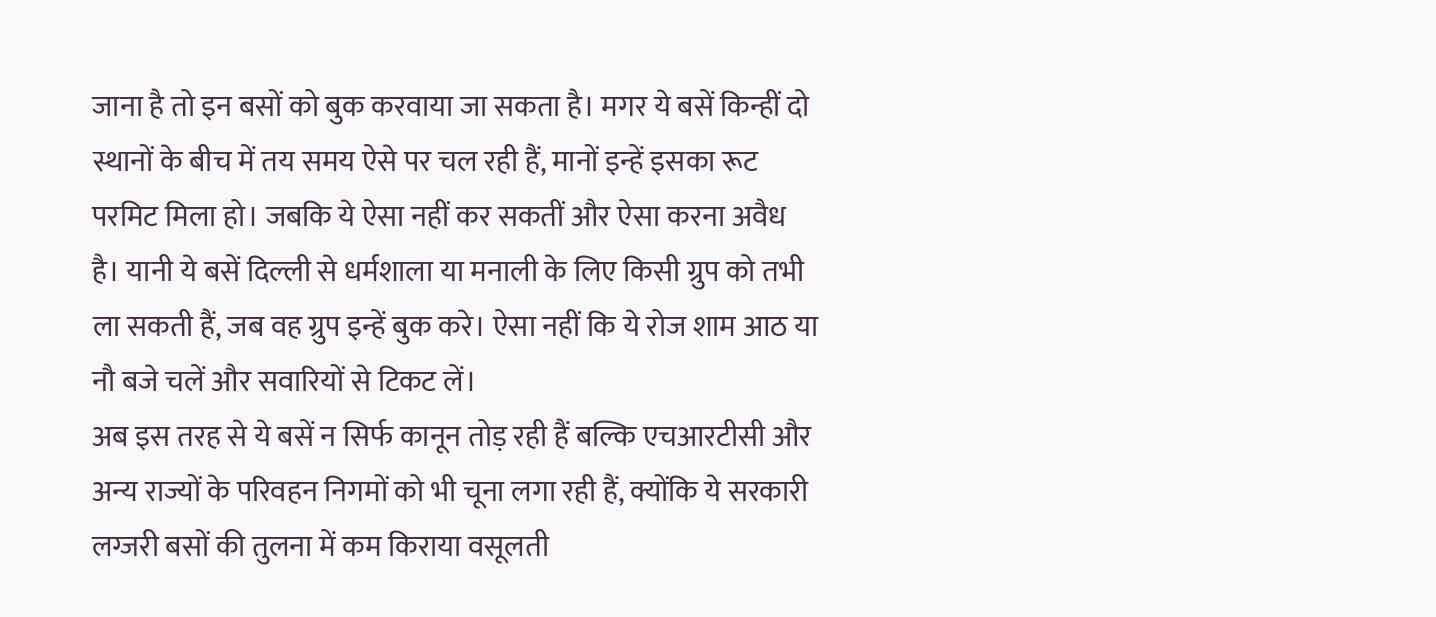जाना है तो इन बसों को बुक करवाया जा सकता है। मगर ये बसें किन्हीं दो स्थानों के बीच में तय समय ऐसे पर चल रही हैं, मानों इन्हें इसका रूट परमिट मिला हो। जबकि ये ऐसा नहीं कर सकतीं और ऐसा करना अवैध है। यानी ये बसें दिल्ली से धर्मशाला या मनाली के लिए किसी ग्रुप को तभी ला सकती हैं, जब वह ग्रुप इन्हें बुक करे। ऐसा नहीं कि ये रोज शाम आठ या नौ बजे चलें और सवारियों से टिकट लें।
अब इस तरह से ये बसें न सिर्फ कानून तोड़ रही हैं बल्कि एचआरटीसी और अन्य राज्यों के परिवहन निगमों को भी चूना लगा रही हैं, क्योंकि ये सरकारी लग्जरी बसों की तुलना में कम किराया वसूलती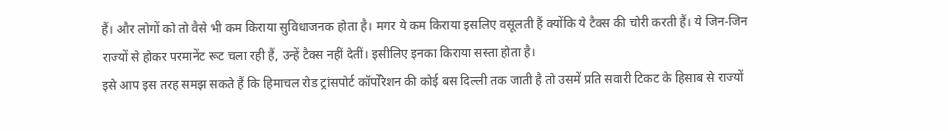हैं। और लोगों को तो वैसे भी कम किराया सुविधाजनक होता है। मगर ये कम किराया इसलिए वसूलती हैं क्योंकि ये टैक्स की चोरी करती हैं। ये जिन-जिन राज्यों से होकर परमानेंट रूट चला रही हैं, उन्हें टैक्स नहीं देतीं। इसीलिए इनका किराया सस्ता होता है।
इसे आप इस तरह समझ सकते हैं कि हिमाचल रोड ट्रांसपोर्ट कॉर्पोरेशन की कोई बस दिल्ली तक जाती है तो उसमें प्रति सवारी टिकट के हिसाब से राज्यों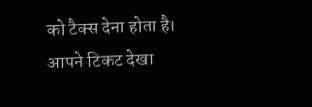को टैक्स देना होता है। आपने टिकट देखा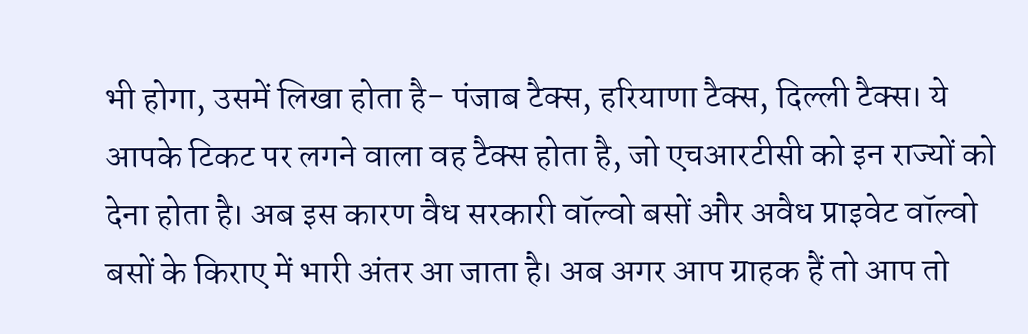भी होगा, उसमें लिखा होता है- पंजाब टैक्स, हरियाणा टैक्स, दिल्ली टैक्स। ये आपके टिकट पर लगने वाला वह टैक्स होता है, जो एचआरटीसी को इन राज्यों को देना होता है। अब इस कारण वैध सरकारी वॉल्वो बसों और अवैध प्राइवेट वॉल्वो बसों के किराए में भारी अंतर आ जाता है। अब अगर आप ग्राहक हैं तो आप तो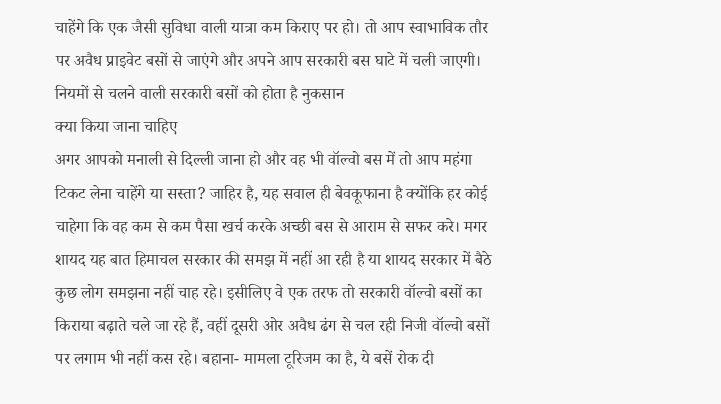चाहेंगे कि एक जैसी सुविधा वाली यात्रा कम किराए पर हो। तो आप स्वाभाविक तौर पर अवैध प्राइवेट बसों से जाएंगे और अपने आप सरकारी बस घाटे में चली जाएगी।
नियमों से चलने वाली सरकारी बसों को होता है नुकसान
क्या किया जाना चाहिए
अगर आपको मनाली से दिल्ली जाना हो और वह भी वॉल्वो बस में तो आप महंगा टिकट लेना चाहेंगे या सस्ता? जाहिर है, यह सवाल ही बेवकूफाना है क्योंकि हर कोई चाहेगा कि वह कम से कम पैसा खर्च करके अच्छी बस से आराम से सफर करे। मगर शायद यह बात हिमाचल सरकार की समझ में नहीं आ रही है या शायद सरकार में बैठे कुछ लोग समझना नहीं चाह रहे। इसीलिए वे एक तरफ तो सरकारी वॉल्वो बसों का किराया बढ़ाते चले जा रहे हैं, वहीं दूसरी ओर अवैध ढंग से चल रही निजी वॉल्वो बसों पर लगाम भी नहीं कस रहे। बहाना- मामला टूरिजम का है, ये बसें रोक दी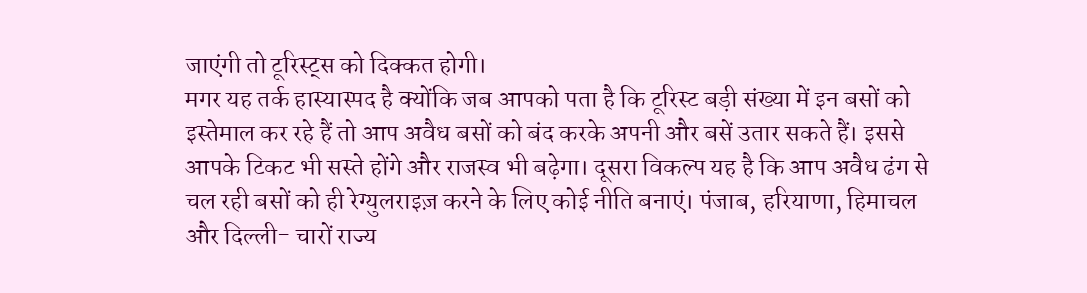जाएंगी तो टूरिस्ट्स को दिक्कत होगी।
मगर यह तर्क हास्यास्पद है क्योंकि जब आपको पता है कि टूरिस्ट बड़ी संख्या में इन बसों को इस्तेमाल कर रहे हैं तो आप अवैध बसों को बंद करके अपनी और बसें उतार सकते हैं। इससे आपके टिकट भी सस्ते होंगे और राजस्व भी बढ़ेगा। दूसरा विकल्प यह है कि आप अवैध ढंग से चल रही बसों को ही रेग्युलराइज़ करने के लिए कोई नीति बनाएं। पंजाब, हरियाणा, हिमाचल और दिल्ली- चारों राज्य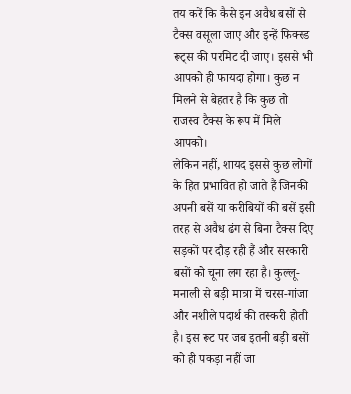तय करें कि कैसे इन अवैध बसों से टैक्स वसूला जाए और इन्हें फिक्स्ड रूट्स की परमिट दी जाए। इससे भी आपको ही फायदा होगा। कुछ न मिलने से बेहतर है कि कुछ तो राजस्व टैक्स के रूप में मिले आपको।
लेकिन नहीं, शायद इससे कुछ लोगों के हित प्रभावित हो जाते हैं जिनकी अपनी बसें या करीबियों की बसें इसी तरह से अवैध ढंग से बिना टैक्स दिए सड़कों पर दौड़ रही हैं और सरकारी बसों को चूना लग रहा है। कुल्लू-मनाली से बड़ी मात्रा में चरस-गांजा और नशीले पदार्थ की तस्करी होती है। इस रूट पर जब इतनी बड़ी बसों को ही पकड़ा नहीं जा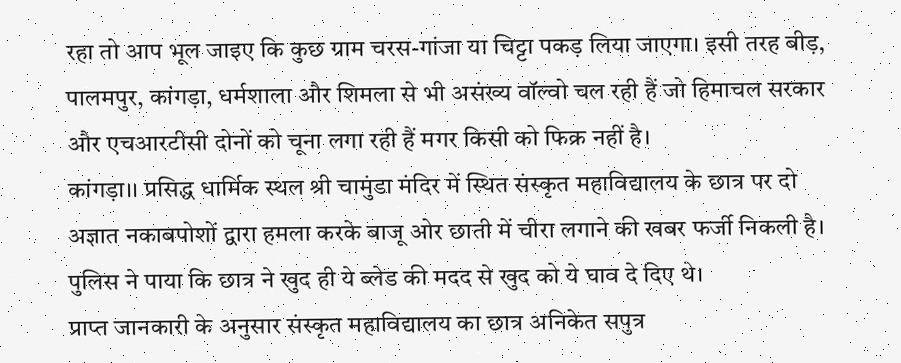रहा तो आप भूल जाइए कि कुछ ग्राम चरस-गांजा या चिट्टा पकड़ लिया जाएगा। इसी तरह बीड़, पालमपुर, कांगड़ा, धर्मशाला और शिमला से भी असंख्य वॉल्वो चल रही हैं जो हिमाचल सरकार और एचआरटीसी दोनों को चूना लगा रही हैं मगर किसी को फिक्र नहीं है।
कांगड़ा।। प्रसिद्ध धार्मिक स्थल श्री चामुंडा मंदिर में स्थित संस्कृत महाविद्यालय के छात्र पर दो अज्ञात नकाबपोशों द्वारा हमला करके बाजू ओर छाती में चीरा लगाने की खबर फर्जी निकली है। पुलिस ने पाया कि छात्र ने खुद ही ये ब्लेड की मदद से खुद को ये घाव दे दिए थे।
प्राप्त जानकारी के अनुसार संस्कृत महाविद्यालय का छात्र अनिकेत सपुत्र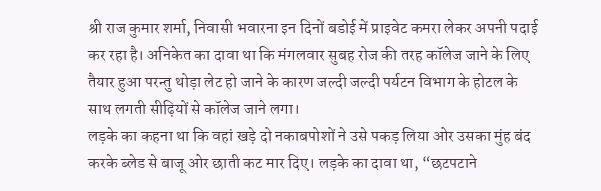श्री राज कुमार शर्मा, निवासी भवारना इन दिनों बडोई में प्राइवेट कमरा लेकर अपनी पदाई कर रहा है। अनिकेत का दावा था कि मंगलवार सुबह रोज की तरह कॉलेज जाने के लिए तैयार हुआ परन्तु थोड़ा लेट हो जाने के कारण जल्दी जल्दी पर्यटन विभाग के होटल के साथ लगती सीढ़ियों से कॉलेज जाने लगा।
लड़के का कहना था कि वहां खड़े दो नकाबपोशों ने उसे पकड़ लिया ओर उसका मुंह बंद करके ब्लेड से बाजू ओर छाती कट मार दिए। लड़के का दावा था, “छटपटाने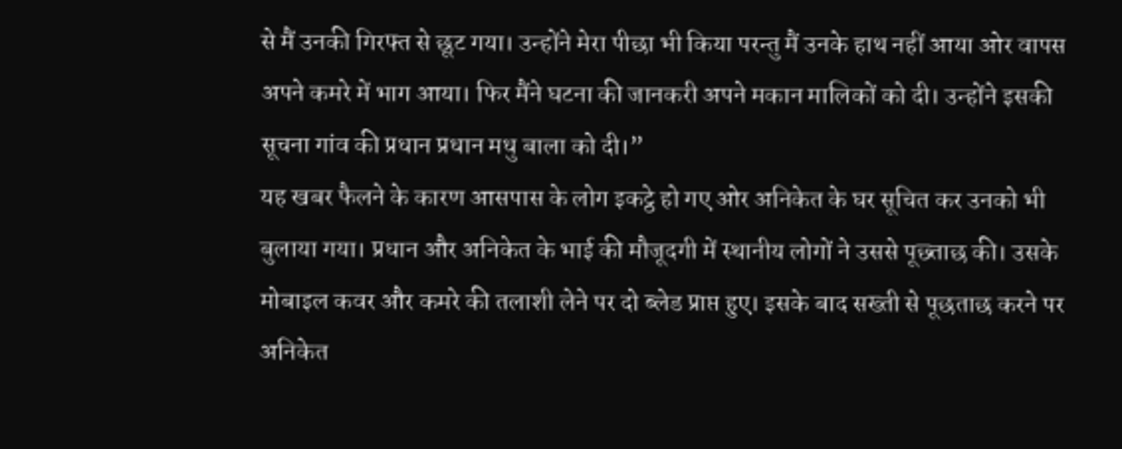से मैं उनकी गिरफ्त से छूट गया। उन्होंने मेरा पीछा भी किया परन्तु मैं उनके हाथ नहीं आया ओर वापस अपने कमरे में भाग आया। फिर मैंने घटना की जानकरी अपने मकान मालिकों को दी। उन्होंने इसकी सूचना गांव की प्रधान प्रधान मधु बाला को दी।”
यह खबर फैलने के कारण आसपास के लोग इकट्ठे हो गए ओर अनिकेत के घर सूचित कर उनको भी बुलाया गया। प्रधान और अनिकेत के भाई की मौजूदगी में स्थानीय लोगों ने उससे पूछ्ताछ की। उसके मोबाइल कवर और कमरे की तलाशी लेने पर दो ब्लेड प्राप्त हुए। इसके बाद सख्ती से पूछताछ करने पर अनिकेत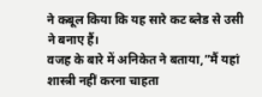ने कबूल किया कि यह सारे कट ब्लेड से उसी ने बनाए हैं।
वजह के बारे में अनिकेत ने बताया,”मैं यहां शास्त्री नहीं करना चाहता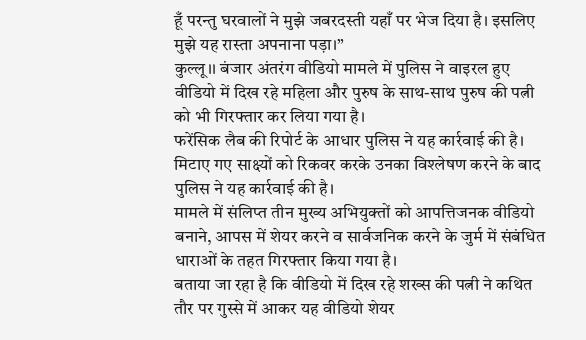हूँ परन्तु घरवालों ने मुझे जबरदस्ती यहाँ पर भेज दिया है। इसलिए मुझे यह रास्ता अपनाना पड़ा।”
कुल्लू।। बंजार अंतरंग वीडियो मामले में पुलिस ने वाइरल हुए वीडियो में दिख रहे महिला और पुरुष के साथ-साथ पुरुष की पत्नी को भी गिरफ्तार कर लिया गया है।
फरेंसिक लैब की रिपोर्ट के आधार पुलिस ने यह कार्रवाई की है। मिटाए गए साक्ष्यों को रिकवर करके उनका विश्लेषण करने के बाद पुलिस ने यह कार्रवाई की है।
मामले में संलिप्त तीन मुख्य अभियुक्तों को आपत्तिजनक वीडियो बनाने, आपस में शेयर करने व सार्वजनिक करने के जुर्म में संबंधित धाराओं के तहत गिरफ्तार किया गया है।
बताया जा रहा है कि वीडियो में दिख रहे शख्स की पत्नी ने कथित तौर पर गुस्से में आकर यह वीडियो शेयर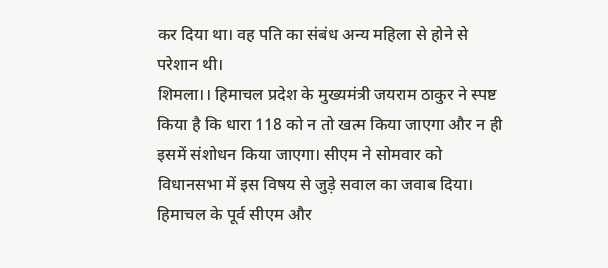कर दिया था। वह पति का संबंध अन्य महिला से होने से परेशान थी।
शिमला।। हिमाचल प्रदेश के मुख्यमंत्री जयराम ठाकुर ने स्पष्ट किया है कि धारा 118 को न तो खत्म किया जाएगा और न ही इसमें संशोधन किया जाएगा। सीएम ने सोमवार को विधानसभा में इस विषय से जुड़े सवाल का जवाब दिया।
हिमाचल के पूर्व सीएम और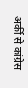अर्की से कांग्रेस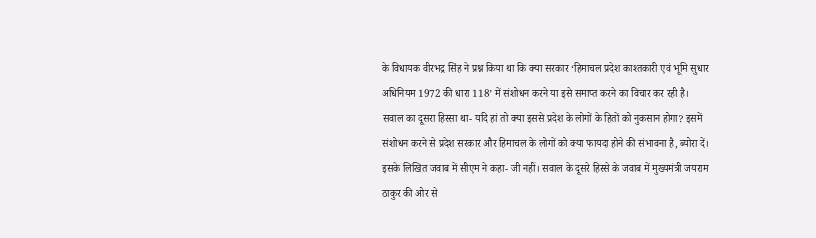के विधायक वीरभद्र सिंह ने प्रश्न किया था कि क्या सरकार ‘हिमाचल प्रदेश काश्तकारी एवं भूमि सुधार अधिनियम 1972 की धारा 118’ में संशोधन करने या इसे समाप्त करने का विचार कर रही है।
सवाल का दूसरा हिस्सा था- यदि हां तो क्या इससे प्रदेश के लोगों के हितों को नुकसान होगा? इसमें संशोधन करने से प्रदेश सरकार और हिमाचल के लोगों को क्या फायदा होने की संभावना है, ब्योरा दें।
इसके लिखित जवाब में सीएम ने कहा- जी नहीं। सवाल के दूसरे हिस्से के जवाब में मुख्यमंत्री जयराम ठाकुर की ओर से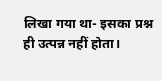लिखा गया था- इसका प्रश्न ही उत्पन्न नहीं होता।